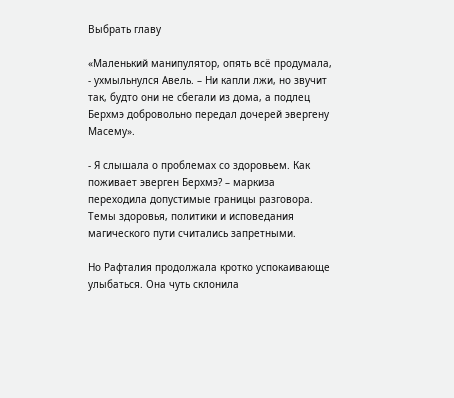Выбрать главу

«Маленький манипулятор, опять всё продумала, - ухмыльнулся Авель. – Ни капли лжи, но звучит так, будто они не сбегали из дома, а подлец Берхмэ добровольно передал дочерей эвергену Масему».

- Я слышала о проблемах со здоровьем. Как поживает эверген Берхмэ? – маркиза переходила допустимые границы разговора. Темы здоровья, политики и исповедания магического пути считались запретными.

Но Рафталия продолжала кротко успокаивающе улыбаться. Она чуть склонила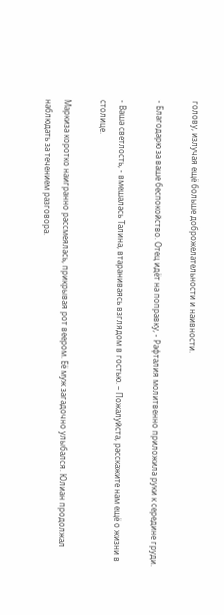голову, излучая ещё больше доброжелательности и наивности.

- Благодарю за ваше беспокойство. Отец идёт на поправку, - Рафталия молитвенно приложила руки к середине груди.

- Ваша светлость, - вмешалась Талина, втараниваясь взглядом в гостью. – Пожалуйста, расскажите нам ещё о жизни в столице.

Маркиза коротко наигранно рассмеялась, прикрывая рот веером. Её муж загадочно улыбался. Юлиан продолжал наблюдать за течением разговора.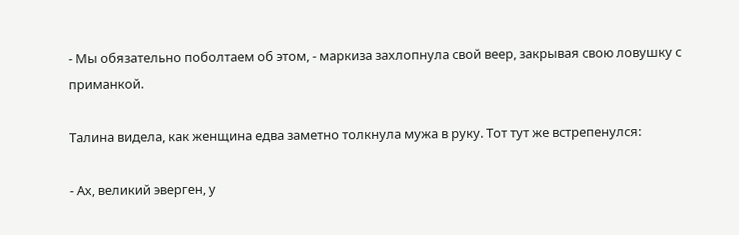- Мы обязательно поболтаем об этом, - маркиза захлопнула свой веер, закрывая свою ловушку с приманкой.

Талина видела, как женщина едва заметно толкнула мужа в руку. Тот тут же встрепенулся:

- Ах, великий эверген, у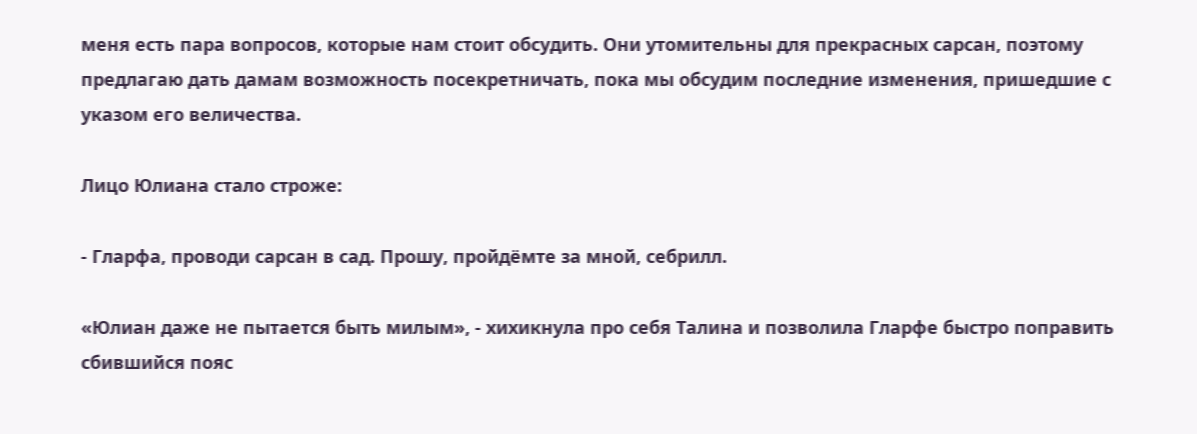меня есть пара вопросов, которые нам стоит обсудить. Они утомительны для прекрасных сарсан, поэтому предлагаю дать дамам возможность посекретничать, пока мы обсудим последние изменения, пришедшие с указом его величества.

Лицо Юлиана стало строже:

- Гларфа, проводи сарсан в сад. Прошу, пройдёмте за мной, себрилл.

«Юлиан даже не пытается быть милым», - хихикнула про себя Талина и позволила Гларфе быстро поправить сбившийся пояс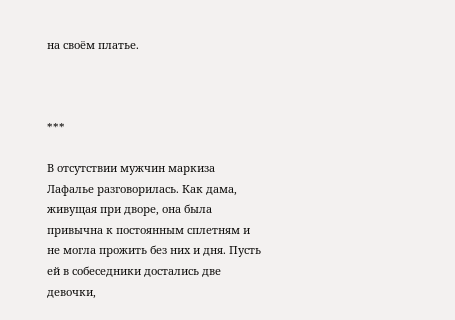на своём платье.



***

В отсутствии мужчин маркиза Лафалье разговорилась. Как дама, живущая при дворе, она была привычна к постоянным сплетням и не могла прожить без них и дня. Пусть ей в собеседники достались две девочки,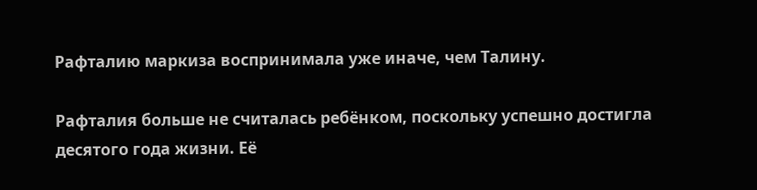Рафталию маркиза воспринимала уже иначе, чем Талину.

Рафталия больше не считалась ребёнком, поскольку успешно достигла десятого года жизни. Её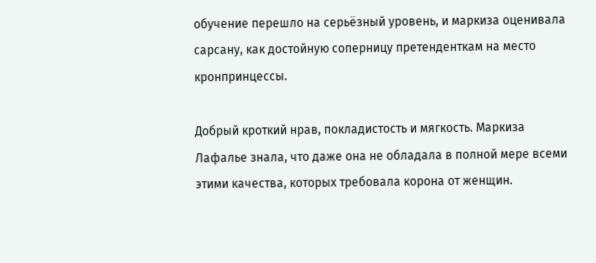обучение перешло на серьёзный уровень, и маркиза оценивала сарсану, как достойную соперницу претенденткам на место кронпринцессы.

Добрый кроткий нрав, покладистость и мягкость. Маркиза Лафалье знала, что даже она не обладала в полной мере всеми этими качества, которых требовала корона от женщин.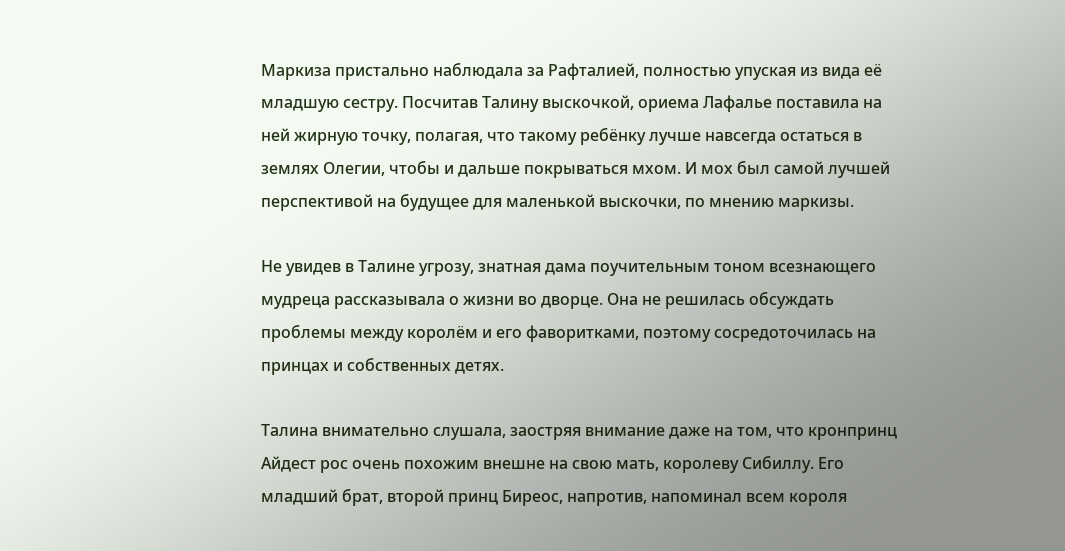Маркиза пристально наблюдала за Рафталией, полностью упуская из вида её младшую сестру. Посчитав Талину выскочкой, ориема Лафалье поставила на ней жирную точку, полагая, что такому ребёнку лучше навсегда остаться в землях Олегии, чтобы и дальше покрываться мхом. И мох был самой лучшей перспективой на будущее для маленькой выскочки, по мнению маркизы.

Не увидев в Талине угрозу, знатная дама поучительным тоном всезнающего мудреца рассказывала о жизни во дворце. Она не решилась обсуждать проблемы между королём и его фаворитками, поэтому сосредоточилась на принцах и собственных детях.

Талина внимательно слушала, заостряя внимание даже на том, что кронпринц Айдест рос очень похожим внешне на свою мать, королеву Сибиллу. Его младший брат, второй принц Биреос, напротив, напоминал всем короля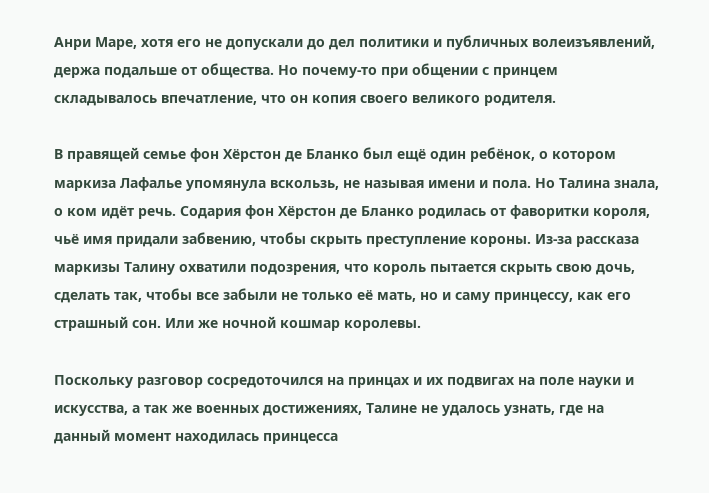Анри Маре, хотя его не допускали до дел политики и публичных волеизъявлений, держа подальше от общества. Но почему-то при общении с принцем складывалось впечатление, что он копия своего великого родителя.

В правящей семье фон Хёрстон де Бланко был ещё один ребёнок, о котором маркиза Лафалье упомянула вскользь, не называя имени и пола. Но Талина знала, о ком идёт речь. Содария фон Хёрстон де Бланко родилась от фаворитки короля, чьё имя придали забвению, чтобы скрыть преступление короны. Из-за рассказа маркизы Талину охватили подозрения, что король пытается скрыть свою дочь, сделать так, чтобы все забыли не только её мать, но и саму принцессу, как его страшный сон. Или же ночной кошмар королевы.

Поскольку разговор сосредоточился на принцах и их подвигах на поле науки и искусства, а так же военных достижениях, Талине не удалось узнать, где на данный момент находилась принцесса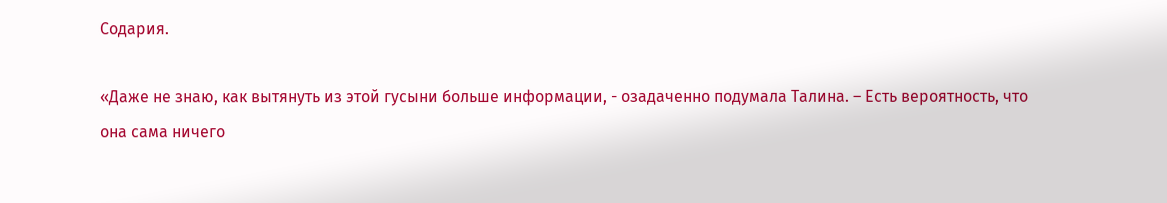Содария.

«Даже не знаю, как вытянуть из этой гусыни больше информации, - озадаченно подумала Талина. – Есть вероятность, что она сама ничего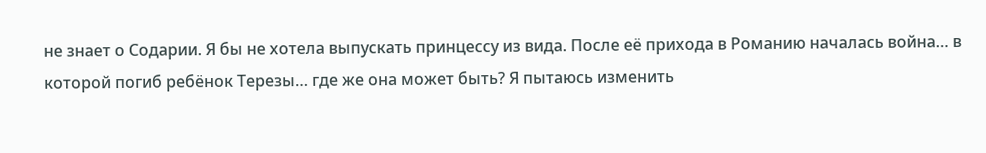не знает о Содарии. Я бы не хотела выпускать принцессу из вида. После её прихода в Романию началась война… в которой погиб ребёнок Терезы… где же она может быть? Я пытаюсь изменить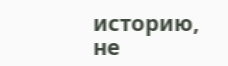историю, не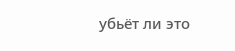убьёт ли это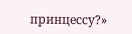принцессу?»